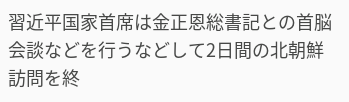習近平国家首席は金正恩総書記との首脳会談などを行うなどして2日間の北朝鮮訪問を終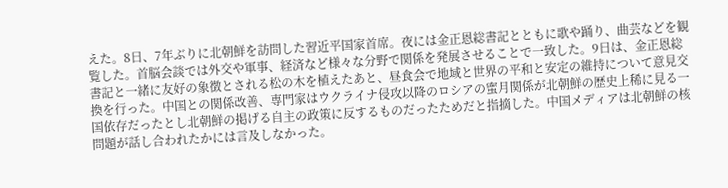えた。8日、7年ぶりに北朝鮮を訪問した習近平国家首席。夜には金正恩総書記とともに歌や踊り、曲芸などを観覧した。首脳会談では外交や軍事、経済など様々な分野で関係を発展させることで一致した。9日は、金正恩総書記と一緒に友好の象徴とされる松の木を植えたあと、昼食会で地域と世界の平和と安定の維持について意見交換を行った。中国との関係改善、専門家はウクライナ侵攻以降のロシアの蜜月関係が北朝鮮の歴史上稀に見る一国依存だったとし北朝鮮の掲げる自主の政策に反するものだったためだと指摘した。中国メディアは北朝鮮の核問題が話し合われたかには言及しなかった。